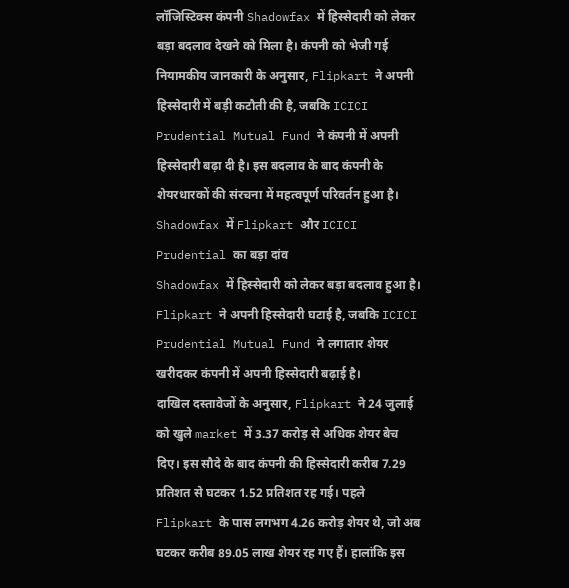लॉजिस्टिक्स कंपनी Shadowfax में हिस्सेदारी को लेकर बड़ा बदलाव देखने को मिला है। कंपनी को भेजी गई नियामकीय जानकारी के अनुसार, Flipkart ने अपनी हिस्सेदारी में बड़ी कटौती की है, जबकि ICICI Prudential Mutual Fund ने कंपनी में अपनी हिस्सेदारी बढ़ा दी है। इस बदलाव के बाद कंपनी के शेयरधारकों की संरचना में महत्वपूर्ण परिवर्तन हुआ है।
Shadowfax में Flipkart और ICICI Prudential का बड़ा दांव
Shadowfax में हिस्सेदारी को लेकर बड़ा बदलाव हुआ है। Flipkart ने अपनी हिस्सेदारी घटाई है, जबकि ICICI Prudential Mutual Fund ने लगातार शेयर खरीदकर कंपनी में अपनी हिस्सेदारी बढ़ाई है।
दाखिल दस्तावेजों के अनुसार, Flipkart ने 24 जुलाई को खुले market में 3.37 करोड़ से अधिक शेयर बेच दिए। इस सौदे के बाद कंपनी की हिस्सेदारी करीब 7.29 प्रतिशत से घटकर 1.52 प्रतिशत रह गई। पहले Flipkart के पास लगभग 4.26 करोड़ शेयर थे, जो अब घटकर करीब 89.05 लाख शेयर रह गए हैं। हालांकि इस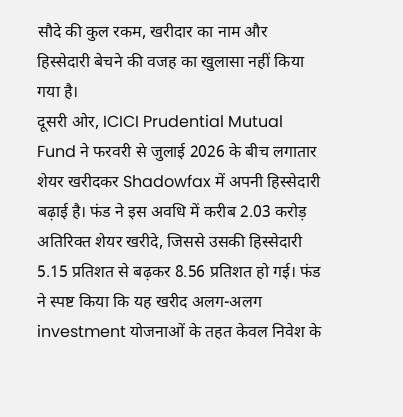सौदे की कुल रकम, खरीदार का नाम और हिस्सेदारी बेचने की वजह का खुलासा नहीं किया गया है।
दूसरी ओर, ICICI Prudential Mutual Fund ने फरवरी से जुलाई 2026 के बीच लगातार शेयर खरीदकर Shadowfax में अपनी हिस्सेदारी बढ़ाई है। फंड ने इस अवधि में करीब 2.03 करोड़ अतिरिक्त शेयर खरीदे, जिससे उसकी हिस्सेदारी 5.15 प्रतिशत से बढ़कर 8.56 प्रतिशत हो गई। फंड ने स्पष्ट किया कि यह खरीद अलग-अलग investment योजनाओं के तहत केवल निवेश के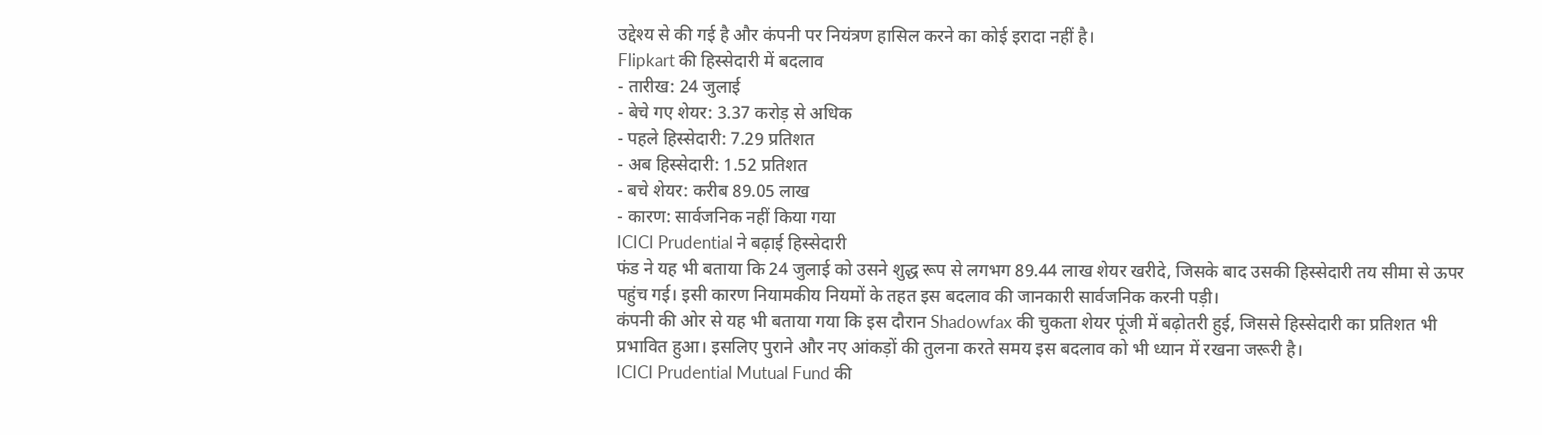उद्देश्य से की गई है और कंपनी पर नियंत्रण हासिल करने का कोई इरादा नहीं है।
Flipkart की हिस्सेदारी में बदलाव
- तारीख: 24 जुलाई
- बेचे गए शेयर: 3.37 करोड़ से अधिक
- पहले हिस्सेदारी: 7.29 प्रतिशत
- अब हिस्सेदारी: 1.52 प्रतिशत
- बचे शेयर: करीब 89.05 लाख
- कारण: सार्वजनिक नहीं किया गया
ICICI Prudential ने बढ़ाई हिस्सेदारी
फंड ने यह भी बताया कि 24 जुलाई को उसने शुद्ध रूप से लगभग 89.44 लाख शेयर खरीदे, जिसके बाद उसकी हिस्सेदारी तय सीमा से ऊपर पहुंच गई। इसी कारण नियामकीय नियमों के तहत इस बदलाव की जानकारी सार्वजनिक करनी पड़ी।
कंपनी की ओर से यह भी बताया गया कि इस दौरान Shadowfax की चुकता शेयर पूंजी में बढ़ोतरी हुई, जिससे हिस्सेदारी का प्रतिशत भी प्रभावित हुआ। इसलिए पुराने और नए आंकड़ों की तुलना करते समय इस बदलाव को भी ध्यान में रखना जरूरी है।
ICICI Prudential Mutual Fund की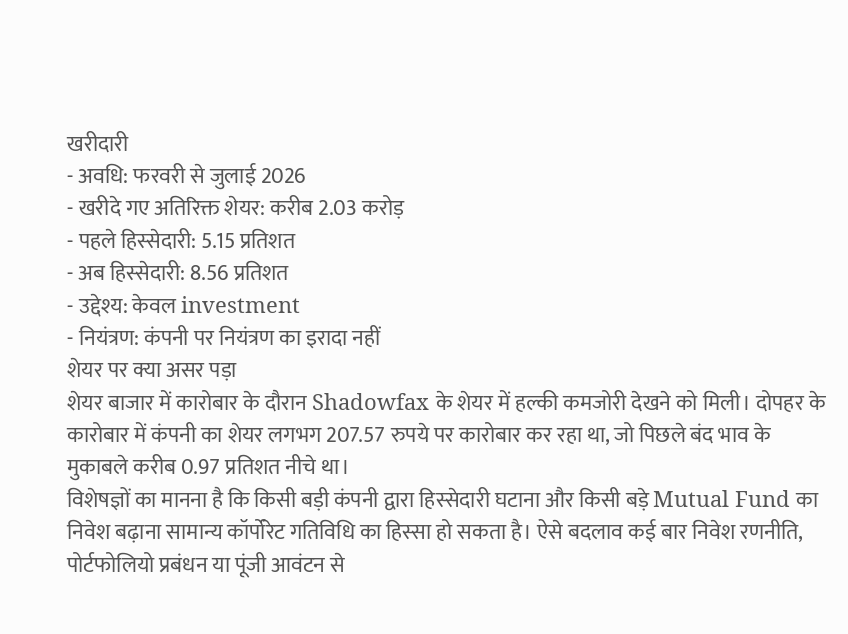खरीदारी
- अवधि: फरवरी से जुलाई 2026
- खरीदे गए अतिरिक्त शेयर: करीब 2.03 करोड़
- पहले हिस्सेदारी: 5.15 प्रतिशत
- अब हिस्सेदारी: 8.56 प्रतिशत
- उद्देश्य: केवल investment
- नियंत्रण: कंपनी पर नियंत्रण का इरादा नहीं
शेयर पर क्या असर पड़ा
शेयर बाजार में कारोबार के दौरान Shadowfax के शेयर में हल्की कमजोरी देखने को मिली। दोपहर के कारोबार में कंपनी का शेयर लगभग 207.57 रुपये पर कारोबार कर रहा था, जो पिछले बंद भाव के मुकाबले करीब 0.97 प्रतिशत नीचे था।
विशेषज्ञों का मानना है कि किसी बड़ी कंपनी द्वारा हिस्सेदारी घटाना और किसी बड़े Mutual Fund का निवेश बढ़ाना सामान्य कॉर्पोरेट गतिविधि का हिस्सा हो सकता है। ऐसे बदलाव कई बार निवेश रणनीति, पोर्टफोलियो प्रबंधन या पूंजी आवंटन से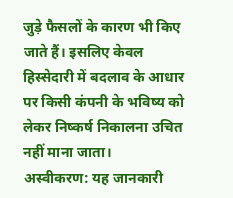जुड़े फैसलों के कारण भी किए जाते हैं। इसलिए केवल हिस्सेदारी में बदलाव के आधार पर किसी कंपनी के भविष्य को लेकर निष्कर्ष निकालना उचित नहीं माना जाता।
अस्वीकरण: यह जानकारी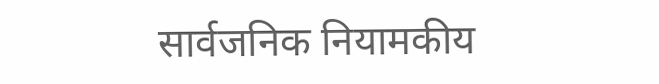सार्वजनिक नियामकीय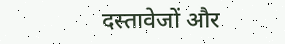दस्तावेजों और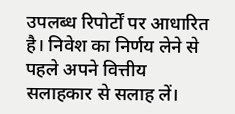उपलब्ध रिपोर्टों पर आधारित है। निवेश का निर्णय लेने से पहले अपने वित्तीय सलाहकार से सलाह लें।